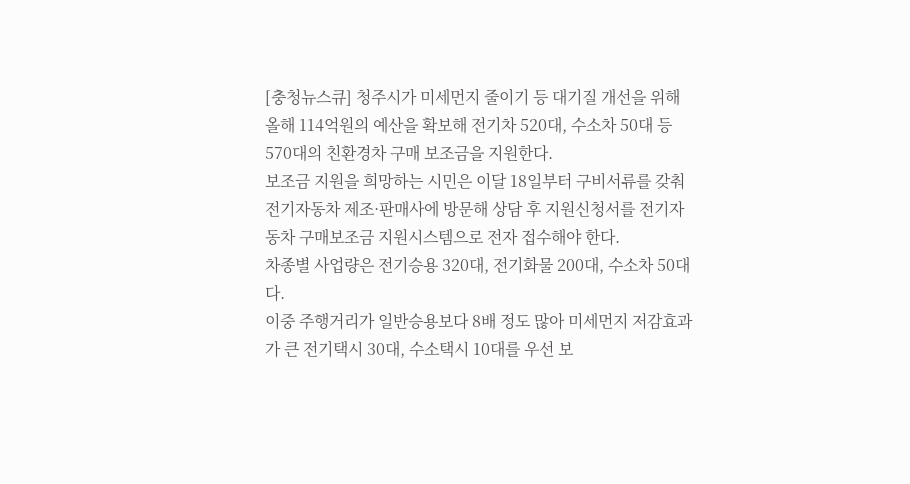[충청뉴스큐] 청주시가 미세먼지 줄이기 등 대기질 개선을 위해 올해 114억원의 예산을 확보해 전기차 520대, 수소차 50대 등 570대의 친환경차 구매 보조금을 지원한다.
보조금 지원을 희망하는 시민은 이달 18일부터 구비서류를 갖춰 전기자동차 제조·판매사에 방문해 상담 후 지원신청서를 전기자동차 구매보조금 지원시스템으로 전자 접수해야 한다.
차종별 사업량은 전기승용 320대, 전기화물 200대, 수소차 50대다.
이중 주행거리가 일반승용보다 8배 정도 많아 미세먼지 저감효과가 큰 전기택시 30대, 수소택시 10대를 우선 보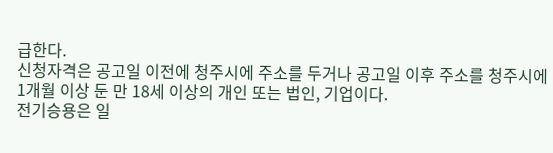급한다.
신청자격은 공고일 이전에 청주시에 주소를 두거나 공고일 이후 주소를 청주시에 1개월 이상 둔 만 18세 이상의 개인 또는 법인, 기업이다.
전기승용은 일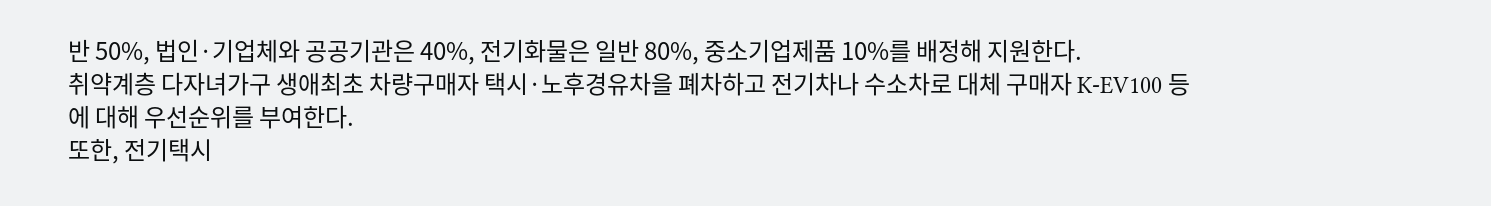반 50%, 법인·기업체와 공공기관은 40%, 전기화물은 일반 80%, 중소기업제품 10%를 배정해 지원한다.
취약계층 다자녀가구 생애최초 차량구매자 택시·노후경유차을 폐차하고 전기차나 수소차로 대체 구매자 K-EV100 등에 대해 우선순위를 부여한다.
또한, 전기택시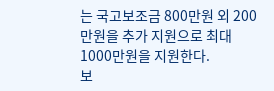는 국고보조금 800만원 외 200만원을 추가 지원으로 최대 1000만원을 지원한다.
보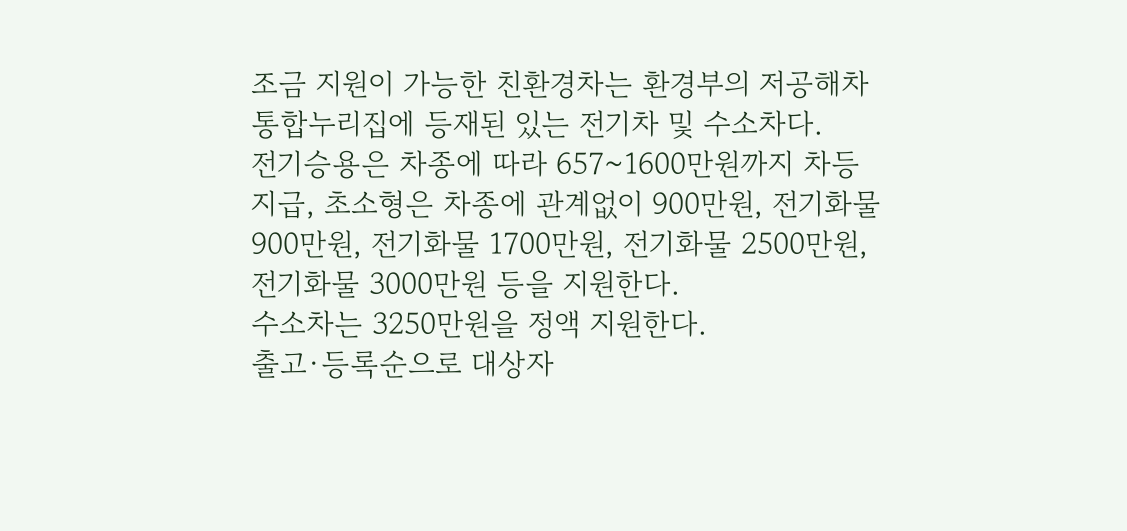조금 지원이 가능한 친환경차는 환경부의 저공해차 통합누리집에 등재된 있는 전기차 및 수소차다.
전기승용은 차종에 따라 657~1600만원까지 차등 지급, 초소형은 차종에 관계없이 900만원, 전기화물 900만원, 전기화물 1700만원, 전기화물 2500만원, 전기화물 3000만원 등을 지원한다.
수소차는 3250만원을 정액 지원한다.
출고·등록순으로 대상자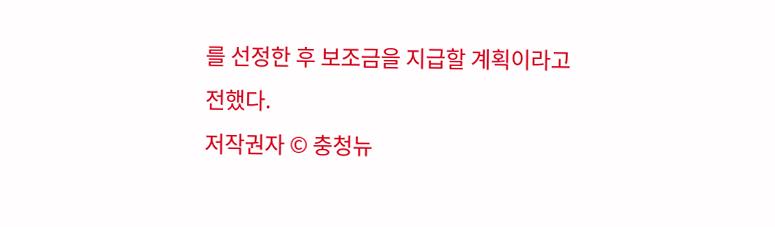를 선정한 후 보조금을 지급할 계획이라고 전했다.
저작권자 © 충청뉴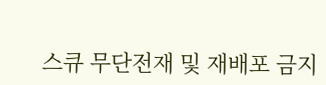스큐 무단전재 및 재배포 금지